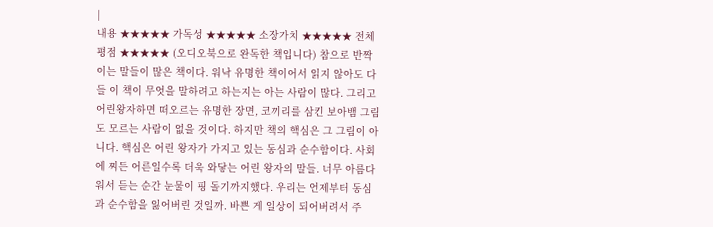|
내용 ★★★★★ 가독성 ★★★★★ 소장가치 ★★★★★ 전체평점 ★★★★★ (오디오북으로 완독한 책입니다) 참으로 반짝이는 말들이 많은 책이다. 워낙 유명한 책이어서 읽지 않아도 다들 이 책이 무엇을 말하려고 하는지는 아는 사람이 많다. 그리고 어린왕자하면 떠오르는 유명한 장면, 코끼리를 삼킨 보아뱀 그림도 모르는 사람이 없을 것이다. 하지만 책의 핵심은 그 그림이 아니다. 핵심은 어린 왕자가 가지고 있는 동심과 순수함이다. 사회에 찌든 어른일수록 더욱 와닿는 어린 왕자의 말들. 너무 아름다워서 듣는 순간 눈물이 핑 돌기까지했다. 우리는 언제부터 동심과 순수함을 잃어버린 것일까. 바쁜 게 일상이 되어버려서 주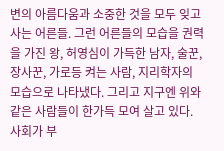변의 아름다움과 소중한 것을 모두 잊고 사는 어른들. 그런 어른들의 모습을 권력을 가진 왕, 허영심이 가득한 남자, 술꾼, 장사꾼, 가로등 켜는 사람, 지리학자의 모습으로 나타냈다. 그리고 지구엔 위와 같은 사람들이 한가득 모여 살고 있다. 사회가 부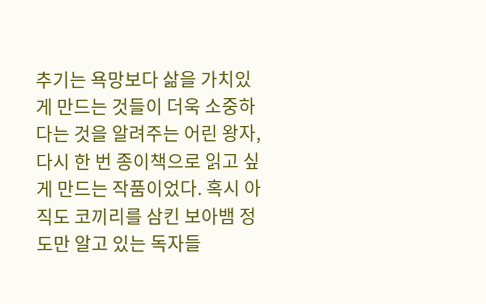추기는 욕망보다 삶을 가치있게 만드는 것들이 더욱 소중하다는 것을 알려주는 어린 왕자, 다시 한 번 종이책으로 읽고 싶게 만드는 작품이었다. 혹시 아직도 코끼리를 삼킨 보아뱀 정도만 알고 있는 독자들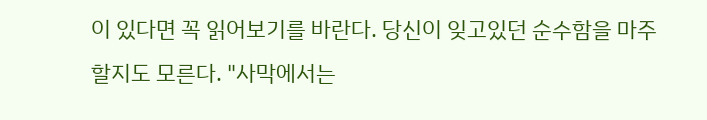이 있다면 꼭 읽어보기를 바란다. 당신이 잊고있던 순수함을 마주할지도 모른다. "사막에서는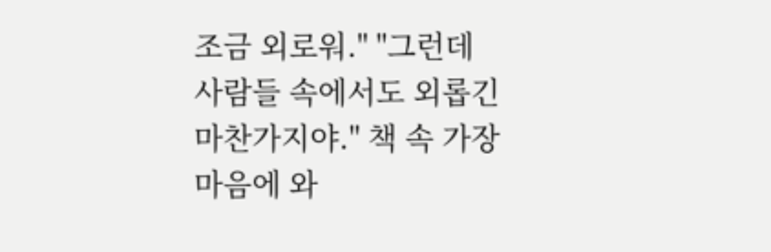조금 외로워." "그런데 사람들 속에서도 외롭긴 마찬가지야." 책 속 가장 마음에 와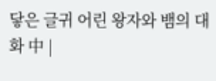닿은 글귀 어린 왕자와 뱀의 대화 中 |